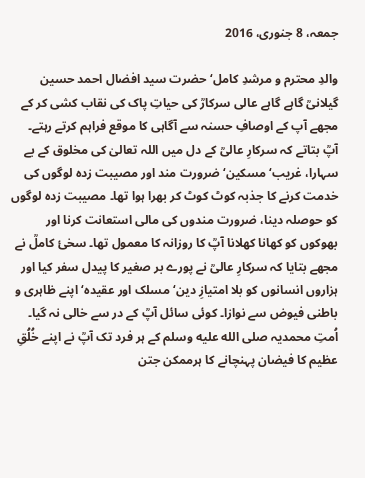جمعہ، 8 جنوری، 2016

والدِ محترم و مرشدِ کامل‘ حضرت سید افضال احمد حسین گیلانیؒ گاہے گاہے عالی سرکارؒ کی حیاتِ پاک کی نقاب کشی کر کے مجھے آپ کے اوصافِ حسنہ سے آگاہی کا موقع فراہم کرتے رہتے۔ آپؒ بتاتے کہ سرکارِ عالیؒ کے دل میں اللہ تعالیٰ کی مخلوق کے بے سہارا، غریب‘ مسکین‘ ضرورت مند اور مصیبت زدہ لوگوں کی خدمت کرنے کا جذبہ کوٹ کوٹ کر بھرا ہوا تھا۔ مصیبت زدہ لوگوں کو حوصلہ دینا، ضرورت مندوں کی مالی استعانت کرنا اور بھوکوں کو کھانا کھلانا آپؒ کا روزانہ کا معمول تھا۔ سخیٔ کاملؒ نے مجھے بتایا کہ سرکارِ عالیؒ نے پورے بر صغیر کا پیدل سفر کیا اور ہزاروں انسانوں کو بلا امتیازِ دین‘ مسلک اور عقیدہ‘ اپنے ظاہری و باطنی فیوض سے نوازا۔ کوئی سائل آپؒ کے در سے خالی نہ گیا۔ اُمتِ محمدیہ صلى الله عليه وسلم کے ہر فرد تک آپؒ نے اپنے خُلُقِ عظیم کا فیضان پہنچانے کا ہرممکن جتن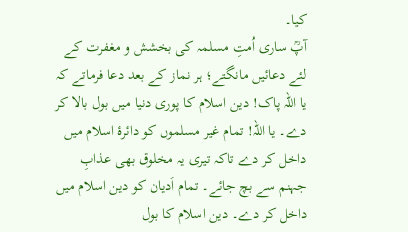کیا۔
آپؒ ساری اُمتِ مسلمہ کی بخشش و مغفرت کے لئے دعائیں مانگتے؛ ہر نماز کے بعد دعا فرماتے کہ یا اللہ پاک! دین اسلام کا پوری دنیا میں بول بالا کر دے۔ یا اللہ! تمام غیر مسلموں کو دائرۂ اسلام میں داخل کر دے تاکہ تیری یہ مخلوق بھی عذابِ جہنم سے بچ جائے۔ تمام اَدیان کو دین اسلام میں داخل کر دے۔ دین اسلام کا بول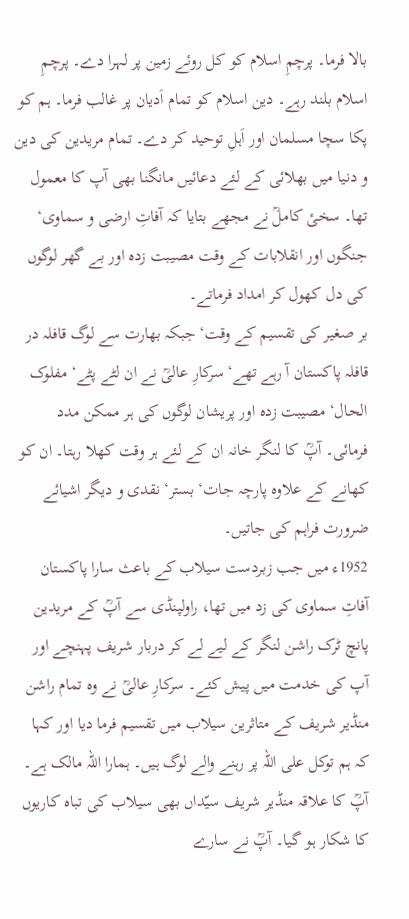بالا فرما۔ پرچمِ اسلام کو کل روئے زمین پر لہرا دے۔ پرچمِ اسلام بلند رہے۔ دین اسلام کو تمام اَدیان پر غالب فرما۔ ہم کو پکا سچا مسلمان اور اَہلِ توحید کر دے۔ تمام مریدین کی دین و دنیا میں بھلائی کے لئے دعائیں مانگنا بھی آپ کا معمول تھا۔ سخیٔ کاملؒ نے مجھے بتایا کہ آفاتِ ارضی و سماوی‘ جنگوں اور انقلابات کے وقت مصیبت زدہ اور بے گھر لوگوں کی دل کھول کر امداد فرماتے۔
بر صغیر کی تقسیم کے وقت‘ جبکہ بھارت سے لوگ قافلہ در قافلہ پاکستان آ رہے تھے‘ سرکارِ عالیؒ نے ان لٹے پٹے‘ مفلوک الحال‘ مصیبت زدہ اور پریشان لوگوں کی ہر ممکن مدد فرمائی۔ آپؒ کا لنگر خانہ ان کے لئے ہر وقت کھلا رہتا۔ ان کو کھانے کے علاوہ پارچہ جات‘ بستر‘ نقدی و دیگر اشیائے ضرورت فراہم کی جاتیں۔
1952ء میں جب زبردست سیلاب کے باعث سارا پاکستان آفاتِ سماوی کی زد میں تھا، راولپنڈی سے آپؒ کے مریدین پانچ ٹرک راشن لنگر کے لیے لے کر دربار شریف پہنچے اور آپ کی خدمت میں پیش کئے۔ سرکارِ عالیؒ نے وہ تمام راشن منڈیر شریف کے متاثرین سیلاب میں تقسیم فرما دیا اور کہا کہ ہم توکل علی اللہ پر رہنے والے لوگ ہیں۔ ہمارا اللہ مالک ہے۔ آپؒ کا علاقہ منڈیر شریف سیّداں بھی سیلاب کی تباہ کاریوں کا شکار ہو گیا۔ آپؒ نے سارے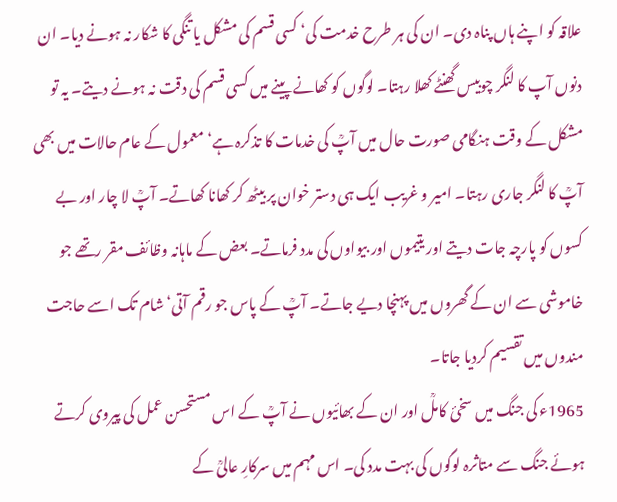علاقہ کو اپنے ہاں پناہ دی۔ ان کی ہر طرح خدمت کی‘ کسی قسم کی مشکل یا تنگی کا شکار نہ ہونے دیا۔ ان دنوں آپ کا لنگر چوبیس گھنٹے کھلا رہتا۔ لوگوں کو کھانے پینے میں کسی قسم کی دقت نہ ہونے دیتے۔ یہ تو مشکل کے وقت ہنگامی صورت حال میں آپؒ کی خدمات کا تذکرہ ہے‘ معمول کے عام حالات میں بھی آپؒ کا لنگر جاری رہتا۔ امیر و غریب ایک ہی دستر خوان پر بیٹھ کر کھانا کھاتے۔ آپؒ لا چار اور بے کسوں کو پارچہ جات دیتے اور یتیموں اور بیواوں کی مدد فرماتے۔ بعض کے ماہانہ وظائف مقر رتھے جو خاموشی سے ان کے گھروں میں پہنچا دیے جاتے۔ آپؒ کے پاس جو رقم آتی‘ شام تک اسے حاجت مندوں میں تقسیم کردیا جاتا۔
1965ء کی جنگ میں سخیٔ کاملؒ اور ان کے بھائیوں نے آپؒ کے اس مستحسن عمل کی پیروی کرتے ہوئے جنگ سے متاثرہ لوگوں کی بہت مدد کی۔ اس مہم میں سرکارِ عالیؒ کے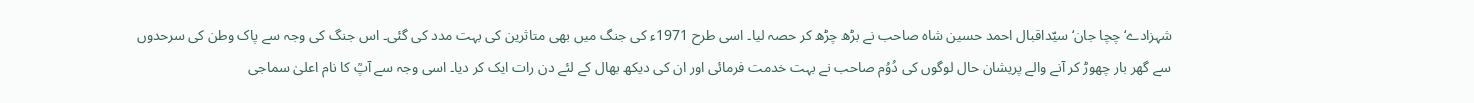شہزادے‘ چچا جان‘ سیّداقبال احمد حسین شاہ صاحب نے بڑھ چڑھ کر حصہ لیا۔ اسی طرح 1971ء کی جنگ میں بھی متاثرین کی بہت مدد کی گئی۔ اس جنگ کی وجہ سے پاک وطن کی سرحدوں سے گھر بار چھوڑ کر آنے والے پریشان حال لوگوں کی دُوُم صاحب نے بہت خدمت فرمائی اور ان کی دیکھ بھال کے لئے دن رات ایک کر دیا۔ اسی وجہ سے آپؒ کا نام اعلیٰ سماجی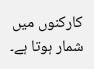کارکنوں میں شمار ہوتا ہے۔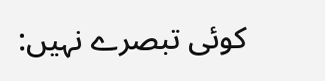کوئی تبصرے نہیں: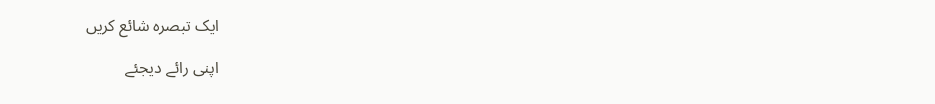ایک تبصرہ شائع کریں

اپنی رائے دیجئے